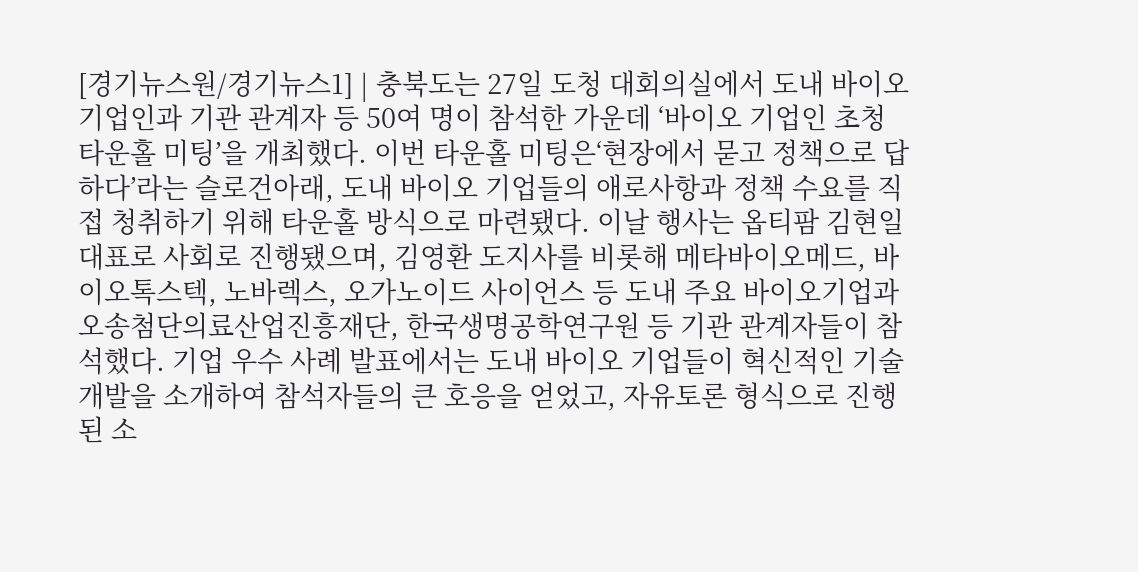[경기뉴스원/경기뉴스1] | 충북도는 27일 도청 대회의실에서 도내 바이오 기업인과 기관 관계자 등 50여 명이 참석한 가운데 ‘바이오 기업인 초청 타운홀 미팅’을 개최했다. 이번 타운홀 미팅은‘현장에서 묻고 정책으로 답하다’라는 슬로건아래, 도내 바이오 기업들의 애로사항과 정책 수요를 직접 청취하기 위해 타운홀 방식으로 마련됐다. 이날 행사는 옵티팜 김현일 대표로 사회로 진행됐으며, 김영환 도지사를 비롯해 메타바이오메드, 바이오톡스텍, 노바렉스, 오가노이드 사이언스 등 도내 주요 바이오기업과 오송첨단의료산업진흥재단, 한국생명공학연구원 등 기관 관계자들이 참석했다. 기업 우수 사례 발표에서는 도내 바이오 기업들이 혁신적인 기술개발을 소개하여 참석자들의 큰 호응을 얻었고, 자유토론 형식으로 진행된 소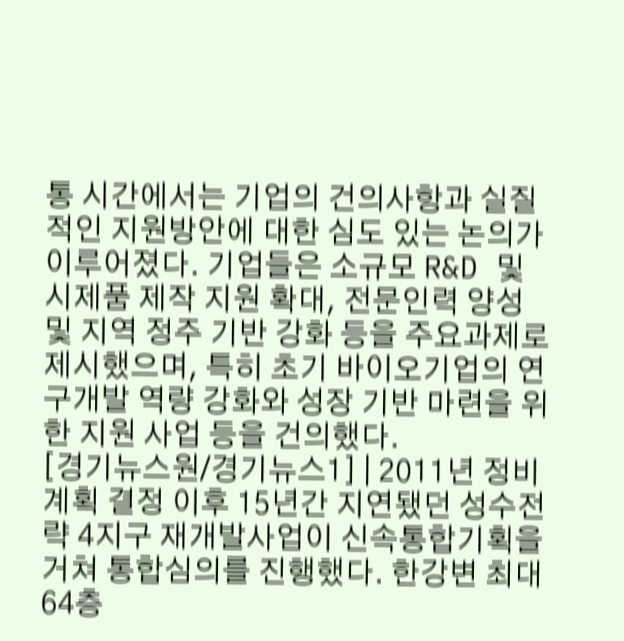통 시간에서는 기업의 건의사항과 실질적인 지원방안에 대한 심도 있는 논의가 이루어졌다. 기업들은 소규모 R&D 및 시제품 제작 지원 확대, 전문인력 양성 및 지역 정주 기반 강화 등을 주요과제로 제시했으며, 특히 초기 바이오기업의 연구개발 역량 강화와 성장 기반 마련을 위한 지원 사업 등을 건의했다.
[경기뉴스원/경기뉴스1] | 2011년 정비계획 결정 이후 15년간 지연됐던 성수전략 4지구 재개발사업이 신속통합기획을 거쳐 통합심의를 진행했다. 한강변 최대 64층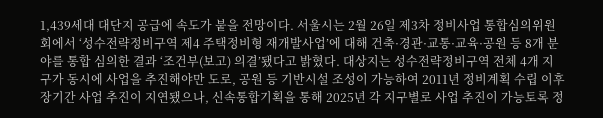1,439세대 대단지 공급에 속도가 붙을 전망이다. 서울시는 2월 26일 제3차 정비사업 통합심의위원회에서 ‘성수전략정비구역 제4 주택정비형 재개발사업’에 대해 건축·경관·교통·교육·공원 등 8개 분야를 통합 심의한 결과 ‘조건부(보고) 의결’됐다고 밝혔다. 대상지는 성수전략정비구역 전체 4개 지구가 동시에 사업을 추진해야만 도로, 공원 등 기반시설 조성이 가능하여 2011년 정비계획 수립 이후 장기간 사업 추진이 지연됐으나, 신속통합기획을 통해 2025년 각 지구별로 사업 추진이 가능토록 정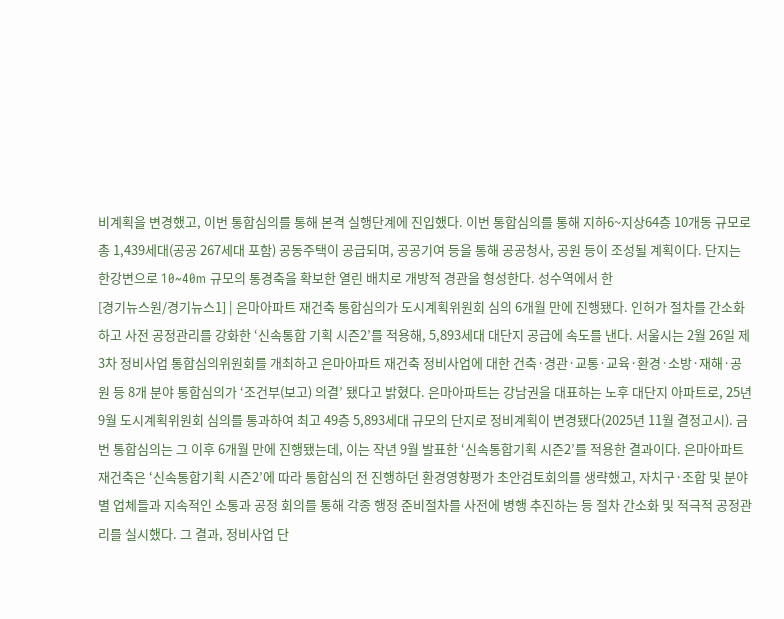비계획을 변경했고, 이번 통합심의를 통해 본격 실행단계에 진입했다. 이번 통합심의를 통해 지하6~지상64층 10개동 규모로 총 1,439세대(공공 267세대 포함) 공동주택이 공급되며, 공공기여 등을 통해 공공청사, 공원 등이 조성될 계획이다. 단지는 한강변으로 10~40m 규모의 통경축을 확보한 열린 배치로 개방적 경관을 형성한다. 성수역에서 한
[경기뉴스원/경기뉴스1] | 은마아파트 재건축 통합심의가 도시계획위원회 심의 6개월 만에 진행됐다. 인허가 절차를 간소화하고 사전 공정관리를 강화한 ‘신속통합 기획 시즌2’를 적용해, 5,893세대 대단지 공급에 속도를 낸다. 서울시는 2월 26일 제3차 정비사업 통합심의위원회를 개최하고 은마아파트 재건축 정비사업에 대한 건축·경관·교통·교육·환경·소방·재해·공원 등 8개 분야 통합심의가 ‘조건부(보고) 의결’ 됐다고 밝혔다. 은마아파트는 강남권을 대표하는 노후 대단지 아파트로, 25년 9월 도시계획위원회 심의를 통과하여 최고 49층 5,893세대 규모의 단지로 정비계획이 변경됐다(2025년 11월 결정고시). 금번 통합심의는 그 이후 6개월 만에 진행됐는데, 이는 작년 9월 발표한 ‘신속통합기획 시즌2’를 적용한 결과이다. 은마아파트 재건축은 ‘신속통합기획 시즌2’에 따라 통합심의 전 진행하던 환경영향평가 초안검토회의를 생략했고, 자치구·조합 및 분야별 업체들과 지속적인 소통과 공정 회의를 통해 각종 행정 준비절차를 사전에 병행 추진하는 등 절차 간소화 및 적극적 공정관리를 실시했다. 그 결과, 정비사업 단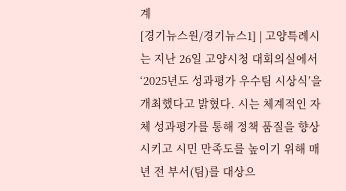계
[경기뉴스원/경기뉴스1] | 고양특례시는 지난 26일 고양시청 대회의실에서‘2025년도 성과평가 우수팀 시상식’을 개최했다고 밝혔다. 시는 체계적인 자체 성과평가를 통해 정책 품질을 향상시키고 시민 만족도를 높이기 위해 매년 전 부서(팀)를 대상으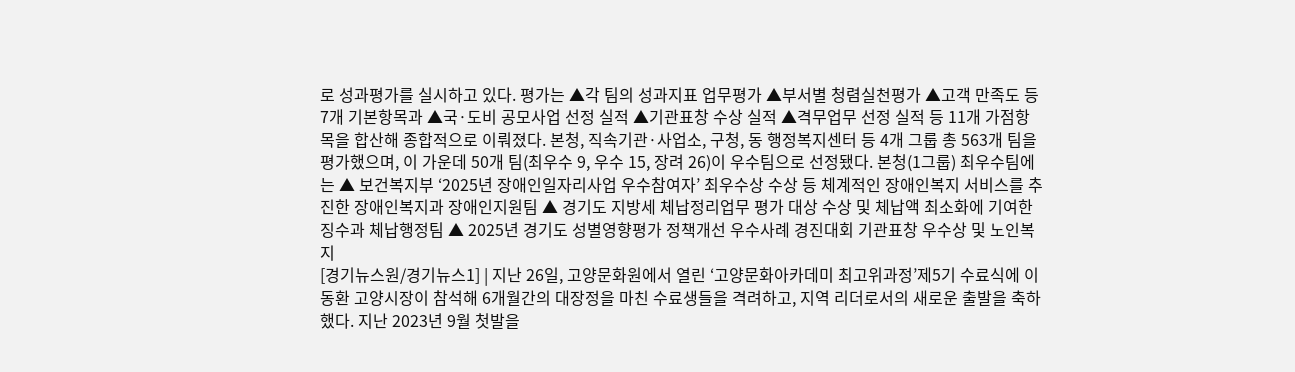로 성과평가를 실시하고 있다. 평가는 ▲각 팀의 성과지표 업무평가 ▲부서별 청렴실천평가 ▲고객 만족도 등 7개 기본항목과 ▲국·도비 공모사업 선정 실적 ▲기관표창 수상 실적 ▲격무업무 선정 실적 등 11개 가점항목을 합산해 종합적으로 이뤄졌다. 본청, 직속기관·사업소, 구청, 동 행정복지센터 등 4개 그룹 총 563개 팀을 평가했으며, 이 가운데 50개 팀(최우수 9, 우수 15, 장려 26)이 우수팀으로 선정됐다. 본청(1그룹) 최우수팀에는 ▲ 보건복지부 ‘2025년 장애인일자리사업 우수참여자’ 최우수상 수상 등 체계적인 장애인복지 서비스를 추진한 장애인복지과 장애인지원팀 ▲ 경기도 지방세 체납정리업무 평가 대상 수상 및 체납액 최소화에 기여한 징수과 체납행정팀 ▲ 2025년 경기도 성별영향평가 정책개선 우수사례 경진대회 기관표창 우수상 및 노인복지
[경기뉴스원/경기뉴스1] | 지난 26일, 고양문화원에서 열린 ‘고양문화아카데미 최고위과정’제5기 수료식에 이동환 고양시장이 참석해 6개월간의 대장정을 마친 수료생들을 격려하고, 지역 리더로서의 새로운 출발을 축하했다. 지난 2023년 9월 첫발을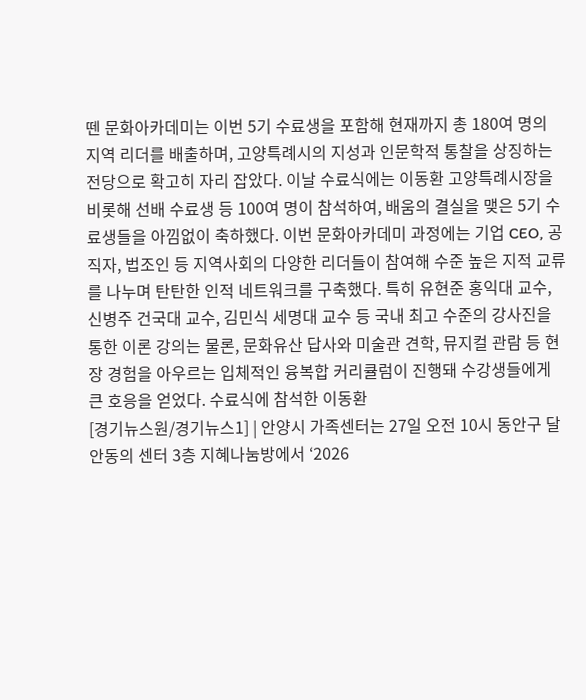뗀 문화아카데미는 이번 5기 수료생을 포함해 현재까지 총 180여 명의 지역 리더를 배출하며, 고양특례시의 지성과 인문학적 통찰을 상징하는 전당으로 확고히 자리 잡았다. 이날 수료식에는 이동환 고양특례시장을 비롯해 선배 수료생 등 100여 명이 참석하여, 배움의 결실을 맺은 5기 수료생들을 아낌없이 축하했다. 이번 문화아카데미 과정에는 기업 CEO, 공직자, 법조인 등 지역사회의 다양한 리더들이 참여해 수준 높은 지적 교류를 나누며 탄탄한 인적 네트워크를 구축했다. 특히 유현준 홍익대 교수, 신병주 건국대 교수, 김민식 세명대 교수 등 국내 최고 수준의 강사진을 통한 이론 강의는 물론, 문화유산 답사와 미술관 견학, 뮤지컬 관람 등 현장 경험을 아우르는 입체적인 융복합 커리큘럼이 진행돼 수강생들에게 큰 호응을 얻었다. 수료식에 참석한 이동환
[경기뉴스원/경기뉴스1] | 안양시 가족센터는 27일 오전 10시 동안구 달안동의 센터 3층 지혜나눔방에서 ‘2026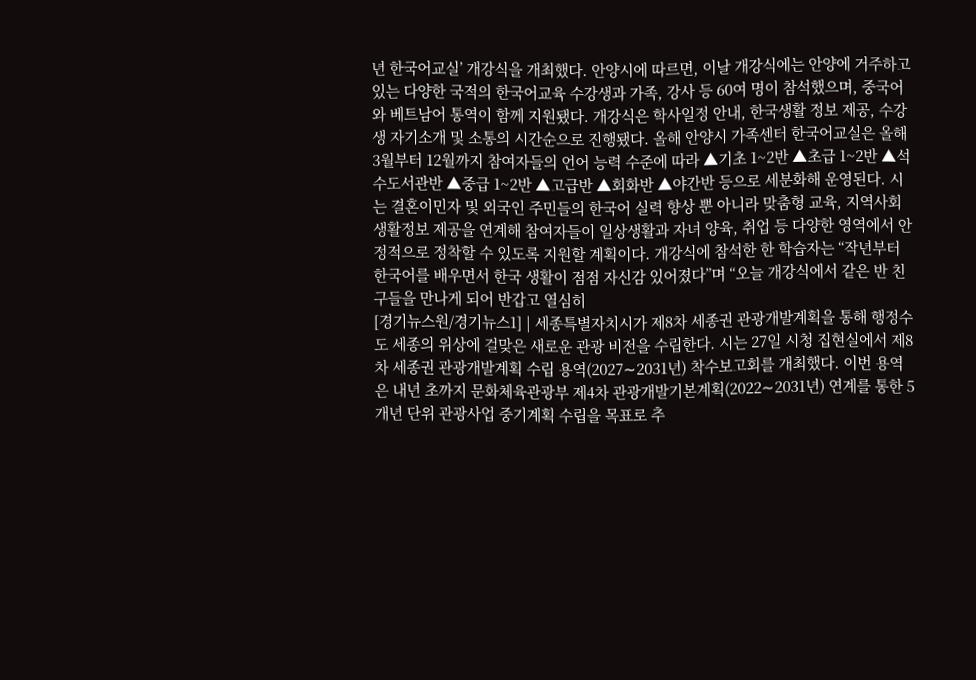년 한국어교실’ 개강식을 개최했다. 안양시에 따르면, 이날 개강식에는 안양에 거주하고 있는 다양한 국적의 한국어교육 수강생과 가족, 강사 등 60여 명이 참석했으며, 중국어와 베트남어 통역이 함께 지원됐다. 개강식은 학사일정 안내, 한국생활 정보 제공, 수강생 자기소개 및 소통의 시간순으로 진행됐다. 올해 안양시 가족센터 한국어교실은 올해 3월부터 12월까지 참여자들의 언어 능력 수준에 따라 ▲기초 1~2반 ▲초급 1~2반 ▲석수도서관반 ▲중급 1~2반 ▲고급반 ▲회화반 ▲야간반 등으로 세분화해 운영된다. 시는 결혼이민자 및 외국인 주민들의 한국어 실력 향상 뿐 아니라 맞춤형 교육, 지역사회 생활정보 제공을 연계해 참여자들이 일상생활과 자녀 양육, 취업 등 다양한 영역에서 안정적으로 정착할 수 있도록 지원할 계획이다. 개강식에 참석한 한 학습자는 “작년부터 한국어를 배우면서 한국 생활이 점점 자신감 있어졌다”며 “오늘 개강식에서 같은 반 친구들을 만나게 되어 반갑고 열심히
[경기뉴스원/경기뉴스1] | 세종특별자치시가 제8차 세종권 관광개발계획을 통해 행정수도 세종의 위상에 걸맞은 새로운 관광 비전을 수립한다. 시는 27일 시청 집현실에서 제8차 세종권 관광개발계획 수립 용역(2027∼2031년) 착수보고회를 개최했다. 이번 용역은 내년 초까지 문화체육관광부 제4차 관광개발기본계획(2022∼2031년) 연계를 통한 5개년 단위 관광사업 중기계획 수립을 목표로 추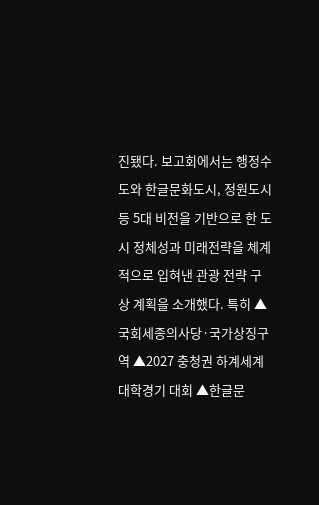진됐다. 보고회에서는 행정수도와 한글문화도시, 정원도시 등 5대 비전을 기반으로 한 도시 정체성과 미래전략을 체계적으로 입혀낸 관광 전략 구상 계획을 소개했다. 특히 ▲국회세종의사당·국가상징구역 ▲2027 충청권 하계세계대학경기 대회 ▲한글문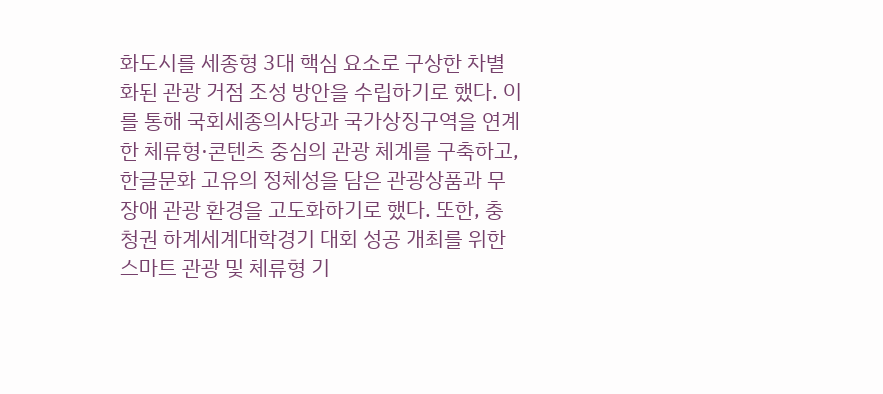화도시를 세종형 3대 핵심 요소로 구상한 차별화된 관광 거점 조성 방안을 수립하기로 했다. 이를 통해 국회세종의사당과 국가상징구역을 연계한 체류형·콘텐츠 중심의 관광 체계를 구축하고, 한글문화 고유의 정체성을 담은 관광상품과 무장애 관광 환경을 고도화하기로 했다. 또한, 충청권 하계세계대학경기 대회 성공 개최를 위한 스마트 관광 및 체류형 기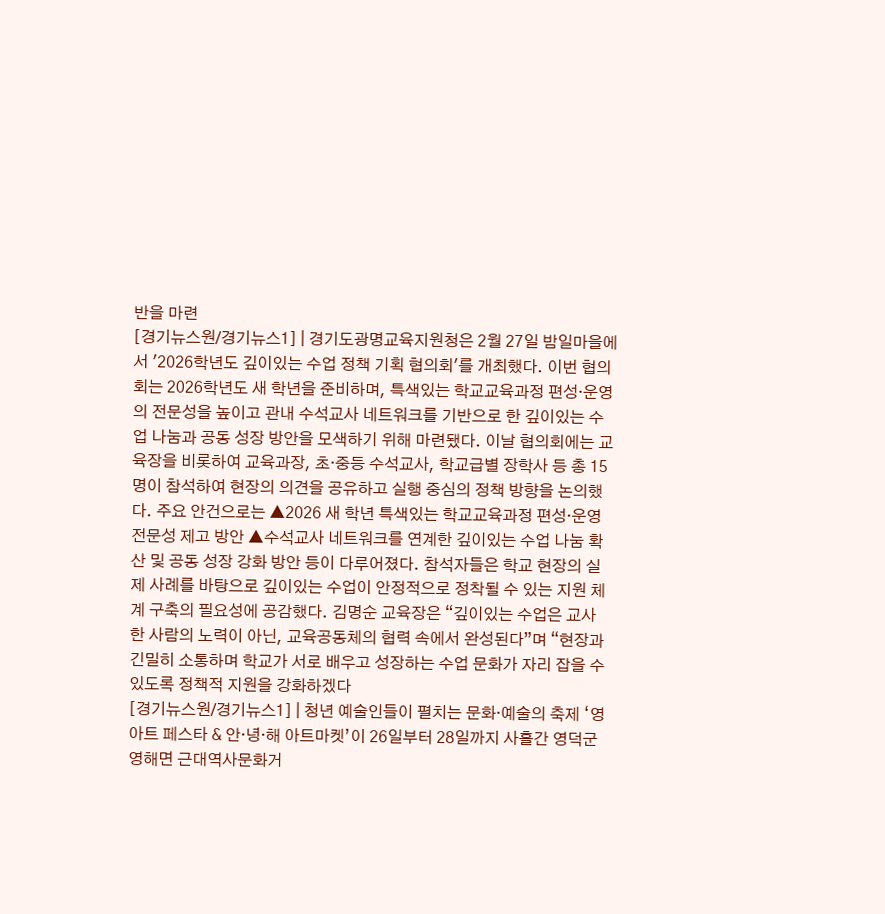반을 마련
[경기뉴스원/경기뉴스1] | 경기도광명교육지원청은 2월 27일 밤일마을에서 '2026학년도 깊이있는 수업 정책 기획 협의회'를 개최했다. 이번 협의회는 2026학년도 새 학년을 준비하며, 특색있는 학교교육과정 편성·운영의 전문성을 높이고 관내 수석교사 네트워크를 기반으로 한 깊이있는 수업 나눔과 공동 성장 방안을 모색하기 위해 마련됐다. 이날 협의회에는 교육장을 비롯하여 교육과장, 초·중등 수석교사, 학교급별 장학사 등 총 15명이 참석하여 현장의 의견을 공유하고 실행 중심의 정책 방향을 논의했다. 주요 안건으로는 ▲2026 새 학년 특색있는 학교교육과정 편성·운영 전문성 제고 방안 ▲수석교사 네트워크를 연계한 깊이있는 수업 나눔 확산 및 공동 성장 강화 방안 등이 다루어졌다. 참석자들은 학교 현장의 실제 사례를 바탕으로 깊이있는 수업이 안정적으로 정착될 수 있는 지원 체계 구축의 필요성에 공감했다. 김명순 교육장은 “깊이있는 수업은 교사 한 사람의 노력이 아닌, 교육공동체의 협력 속에서 완성된다”며 “현장과 긴밀히 소통하며 학교가 서로 배우고 성장하는 수업 문화가 자리 잡을 수 있도록 정책적 지원을 강화하겠다
[경기뉴스원/경기뉴스1] | 청년 예술인들이 펼치는 문화·예술의 축제 ‘영 아트 페스타 & 안·녕·해 아트마켓’이 26일부터 28일까지 사흘간 영덕군 영해면 근대역사문화거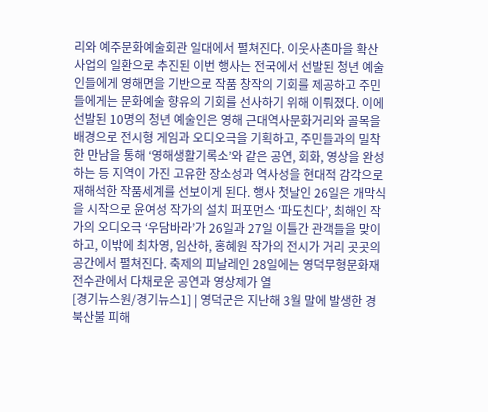리와 예주문화예술회관 일대에서 펼쳐진다. 이웃사촌마을 확산사업의 일환으로 추진된 이번 행사는 전국에서 선발된 청년 예술인들에게 영해면을 기반으로 작품 창작의 기회를 제공하고 주민들에게는 문화예술 향유의 기회를 선사하기 위해 이뤄졌다. 이에 선발된 10명의 청년 예술인은 영해 근대역사문화거리와 골목을 배경으로 전시형 게임과 오디오극을 기획하고, 주민들과의 밀착한 만남을 통해 ‘영해생활기록소’와 같은 공연, 회화, 영상을 완성하는 등 지역이 가진 고유한 장소성과 역사성을 현대적 감각으로 재해석한 작품세계를 선보이게 된다. 행사 첫날인 26일은 개막식을 시작으로 윤여성 작가의 설치 퍼포먼스 ‘파도친다’, 최해인 작가의 오디오극 ‘우담바라’가 26일과 27일 이틀간 관객들을 맞이하고, 이밖에 최차영, 임산하, 홍혜원 작가의 전시가 거리 곳곳의 공간에서 펼쳐진다. 축제의 피날레인 28일에는 영덕무형문화재전수관에서 다채로운 공연과 영상제가 열
[경기뉴스원/경기뉴스1] | 영덕군은 지난해 3월 말에 발생한 경북산불 피해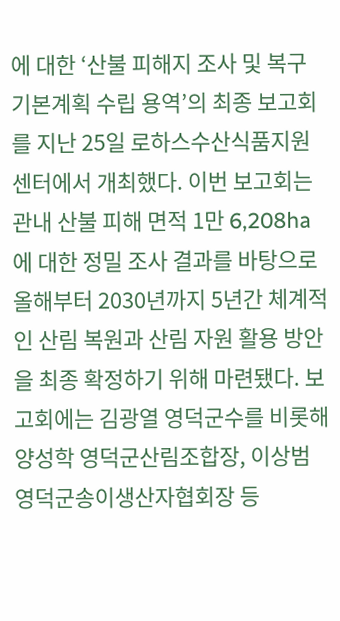에 대한 ‘산불 피해지 조사 및 복구 기본계획 수립 용역’의 최종 보고회를 지난 25일 로하스수산식품지원센터에서 개최했다. 이번 보고회는 관내 산불 피해 면적 1만 6,208ha에 대한 정밀 조사 결과를 바탕으로 올해부터 2030년까지 5년간 체계적인 산림 복원과 산림 자원 활용 방안을 최종 확정하기 위해 마련됐다. 보고회에는 김광열 영덕군수를 비롯해 양성학 영덕군산림조합장, 이상범 영덕군송이생산자협회장 등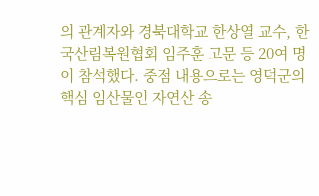의 관계자와 경북대학교 한상열 교수, 한국산림복원협회 임주훈 고문 등 20여 명이 참석했다. 중점 내용으로는 영덕군의 핵심 임산물인 자연산 송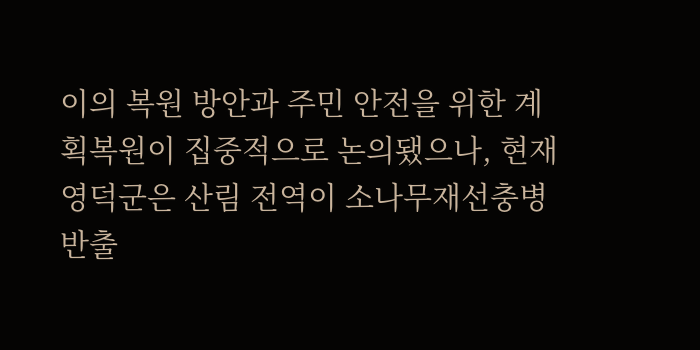이의 복원 방안과 주민 안전을 위한 계획복원이 집중적으로 논의됐으나, 현재 영덕군은 산림 전역이 소나무재선충병 반출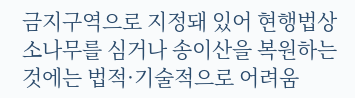금지구역으로 지정돼 있어 현행법상 소나무를 심거나 송이산을 복원하는 것에는 법적·기술적으로 어려움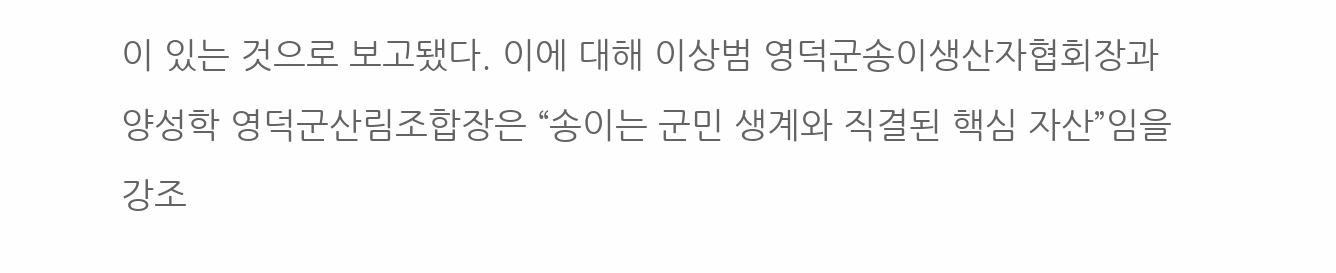이 있는 것으로 보고됐다. 이에 대해 이상범 영덕군송이생산자협회장과 양성학 영덕군산림조합장은 “송이는 군민 생계와 직결된 핵심 자산”임을 강조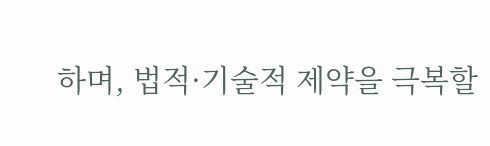하며, 법적·기술적 제약을 극복할